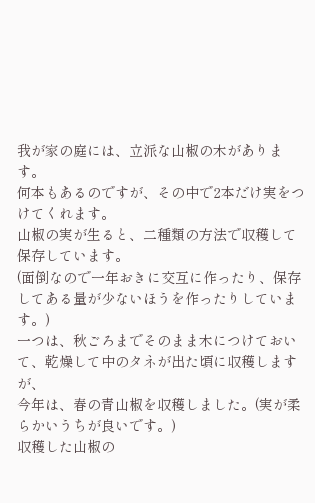我が家の庭には、立派な山椒の木があります。
何本もあるのですが、その中で2本だけ実をつけてくれます。
山椒の実が生ると、二種類の方法で収穫して保存しています。
(面倒なので一年おきに交互に作ったり、保存してある量が少ないほうを作ったりしています。)
一つは、秋ごろまでそのまま木につけておいて、乾燥して中のタネが出た頃に収穫しますが、
今年は、春の青山椒を収穫しました。(実が柔らかいうちが良いです。)
収穫した山椒の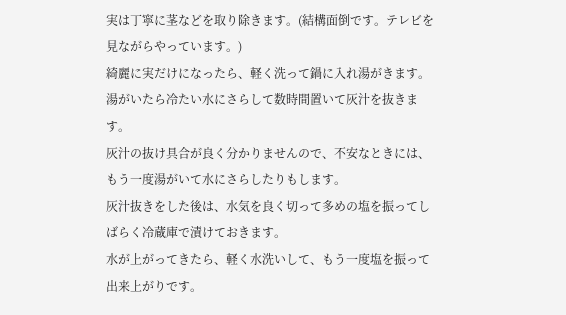実は丁寧に茎などを取り除きます。(結構面倒です。テレビを見ながらやっています。)
綺麗に実だけになったら、軽く洗って鍋に入れ湯がきます。
湯がいたら冷たい水にさらして数時間置いて灰汁を抜きます。
灰汁の抜け具合が良く分かりませんので、不安なときには、
もう一度湯がいて水にさらしたりもします。
灰汁抜きをした後は、水気を良く切って多めの塩を振ってしばらく冷蔵庫で漬けておきます。
水が上がってきたら、軽く水洗いして、もう一度塩を振って出来上がりです。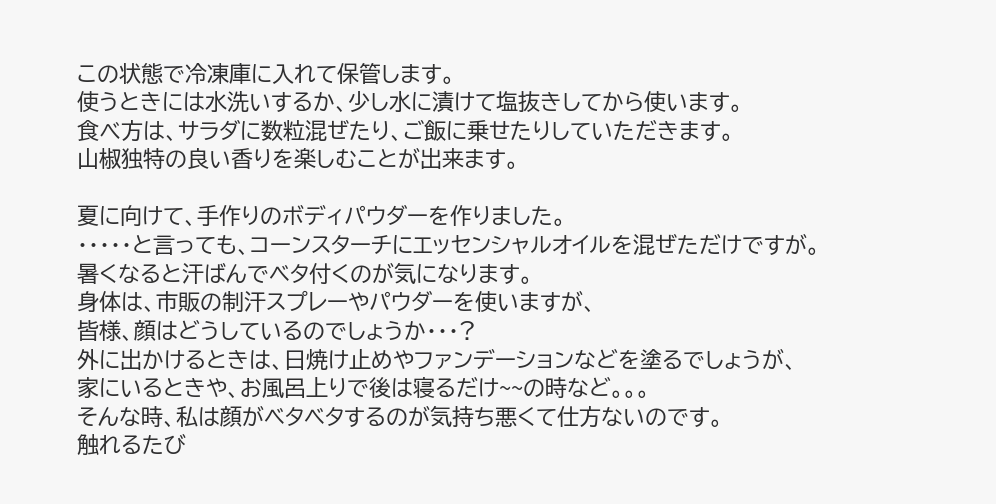この状態で冷凍庫に入れて保管します。
使うときには水洗いするか、少し水に漬けて塩抜きしてから使います。
食べ方は、サラダに数粒混ぜたり、ご飯に乗せたりしていただきます。
山椒独特の良い香りを楽しむことが出来ます。

夏に向けて、手作りのボディパウダーを作りました。
・・・・・と言っても、コーンスターチにエッセンシャルオイルを混ぜただけですが。
暑くなると汗ばんでベタ付くのが気になります。
身体は、市販の制汗スプレーやパウダーを使いますが、
皆様、顔はどうしているのでしょうか・・・?
外に出かけるときは、日焼け止めやファンデーションなどを塗るでしょうが、
家にいるときや、お風呂上りで後は寝るだけ~~の時など。。。
そんな時、私は顔がベタベタするのが気持ち悪くて仕方ないのです。
触れるたび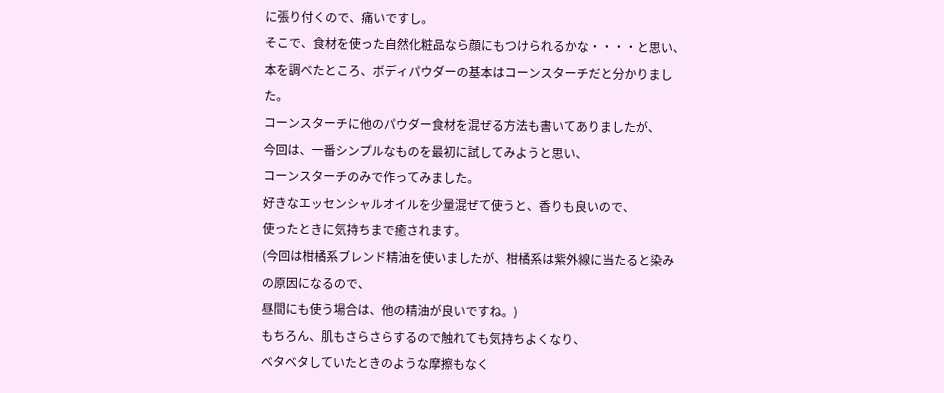に張り付くので、痛いですし。
そこで、食材を使った自然化粧品なら顔にもつけられるかな・・・・と思い、
本を調べたところ、ボディパウダーの基本はコーンスターチだと分かりました。
コーンスターチに他のパウダー食材を混ぜる方法も書いてありましたが、
今回は、一番シンプルなものを最初に試してみようと思い、
コーンスターチのみで作ってみました。
好きなエッセンシャルオイルを少量混ぜて使うと、香りも良いので、
使ったときに気持ちまで癒されます。
(今回は柑橘系ブレンド精油を使いましたが、柑橘系は紫外線に当たると染みの原因になるので、
昼間にも使う場合は、他の精油が良いですね。)
もちろん、肌もさらさらするので触れても気持ちよくなり、
ベタベタしていたときのような摩擦もなく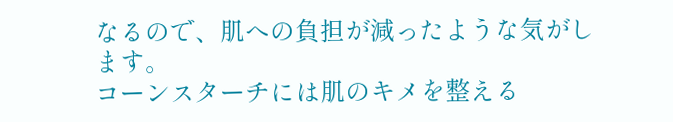なるので、肌への負担が減ったような気がします。
コーンスターチには肌のキメを整える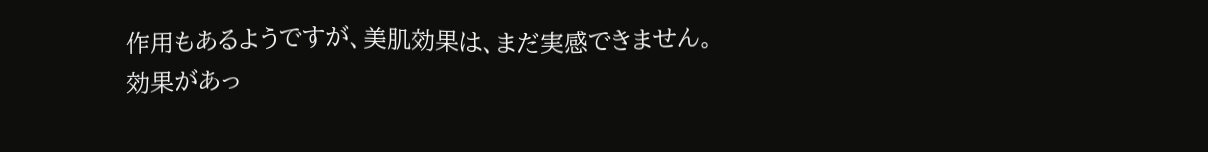作用もあるようですが、美肌効果は、まだ実感できません。
効果があっ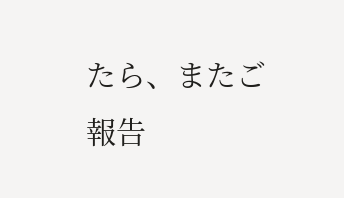たら、またご報告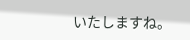いたしますね。